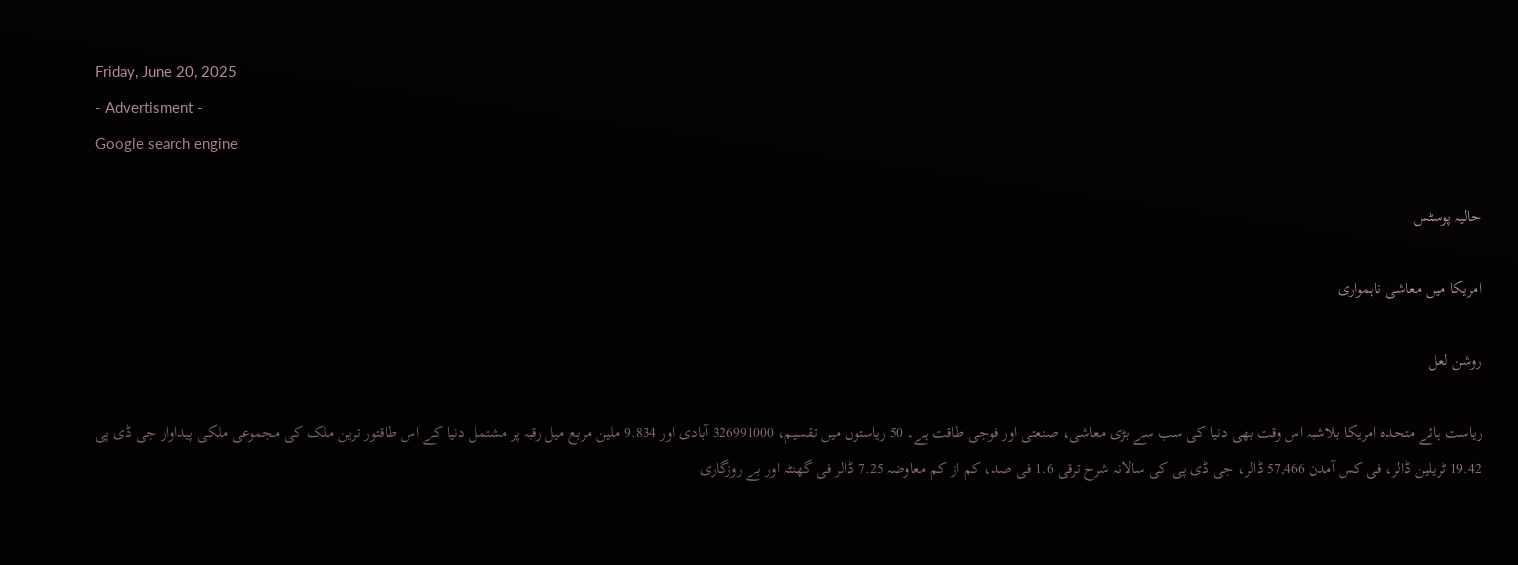Friday, June 20, 2025
- Advertisment -
Google search engine

حالیہ پوسٹس

امریکا میں معاشی ناہمواری

روشن لعل

ریاست ہائے متحدہ امریکا بلاشبہ اس وقت بھی دنیا کی سب سے بڑی معاشی، صنعتی اور فوجی طاقت ہے۔ 50 ریاستوں میں تقسیم، 326991000 آبادی اور 9.834 ملین مربع میل رقبہ پر مشتمل دنیا کے اس طاقتور ترین ملک کی مجموعی ملکی پیداوار جی ڈی پی 19.42 ٹریلین ڈالر، فی کس آمدن 57,466 ڈالر، جی ڈی پی کی سالانہ شرح ترقی 1.6 فی صد، کم از کم معاوضہ 7.25 ڈالر فی گھنٹہ اور بے روزگاری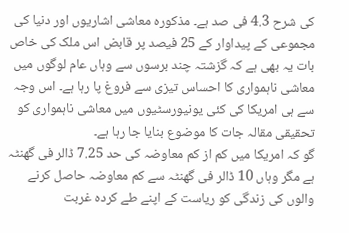کی شرح 4.3 فی صد ہے۔ مذکورہ معاشی اشاریوں اور دنیا کی مجموعی کے پیداوار کے 25 فیصد پر قابض اس ملک کی خاص بات یہ بھی ہے کہ گزشتہ چند برسوں سے وہاں عام لوگوں میں معاشی ناہمواری کا احساس تیزی سے فروغ پا رہا ہے۔ اس وجہ سے ہی امریکا کی کئی یونیورسٹیوں میں معاشی ناہمواری کو تحقیقی مقالہ جات کا موضوع بنایا جا رہا ہے۔
گو کہ امریکا میں کم از کم معاوضہ کی حد 7.25 ڈالر فی گھنٹہ ہے مگر وہاں 10 ڈالر فی گھنٹہ سے کم معاوضہ حاصل کرنے والوں کی زندگی کو ریاست کے اپنے طے کردہ غربت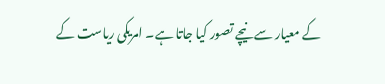کے معیار سے نیچے تصور کیا جاتا ہے۔ امریکی ریاست کے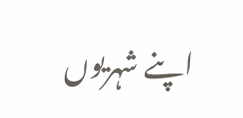اپنے شہریوں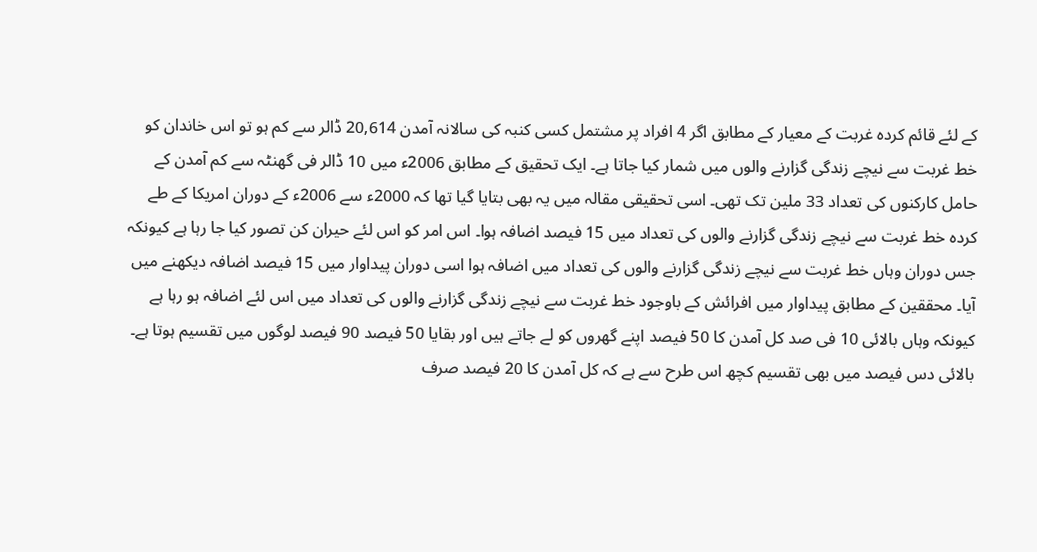کے لئے قائم کردہ غربت کے معیار کے مطابق اگر 4 افراد پر مشتمل کسی کنبہ کی سالانہ آمدن 20,614 ڈالر سے کم ہو تو اس خاندان کو خط غربت سے نیچے زندگی گزارنے والوں میں شمار کیا جاتا ہے۔ ایک تحقیق کے مطابق 2006ء میں 10 ڈالر فی گھنٹہ سے کم آمدن کے حامل کارکنوں کی تعداد 33 ملین تک تھی۔ اسی تحقیقی مقالہ میں یہ بھی بتایا گیا تھا کہ 2000ء سے 2006ء کے دوران امریکا کے طے کردہ خط غربت سے نیچے زندگی گزارنے والوں کی تعداد میں 15 فیصد اضافہ ہوا۔ اس امر کو اس لئے حیران کن تصور کیا جا رہا ہے کیونکہ جس دوران وہاں خط غربت سے نیچے زندگی گزارنے والوں کی تعداد میں اضافہ ہوا اسی دوران پیداوار میں 15 فیصد اضافہ دیکھنے میں آیا۔ محققین کے مطابق پیداوار میں افرائش کے باوجود خط غربت سے نیچے زندگی گزارنے والوں کی تعداد میں اس لئے اضافہ ہو رہا ہے کیونکہ وہاں بالائی 10 فی صد کل آمدن کا 50 فیصد اپنے گھروں کو لے جاتے ہیں اور بقایا 50 فیصد 90 فیصد لوگوں میں تقسیم ہوتا ہے۔ بالائی دس فیصد میں بھی تقسیم کچھ اس طرح سے ہے کہ کل آمدن کا 20 فیصد صرف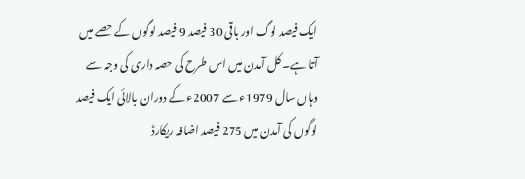ایک فیصد لوگ اور باقی 30 فیصد 9 فیصد لوگوں کے حصے میں آتا ہے۔ کل آمدن میں اس طرح کی حصہ داری کی وجہ سے وہاں سال 1979ء سے 2007ء کے دوران بالائی ایک فیصد لوگوں کی آمدن میں 275 فیصد اضافہ ریکارڈ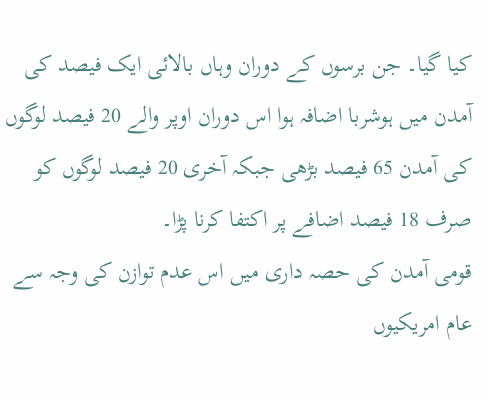کیا گیا۔ جن برسوں کے دوران وہاں بالائی ایک فیصد کی آمدن میں ہوشربا اضافہ ہوا اس دوران اوپر والے 20 فیصد لوگوں کی آمدن 65 فیصد بڑھی جبکہ آخری 20 فیصد لوگوں کو صرف 18 فیصد اضافے پر اکتفا کرنا پڑا۔
قومی آمدن کی حصہ داری میں اس عدم توازن کی وجہ سے عام امریکیوں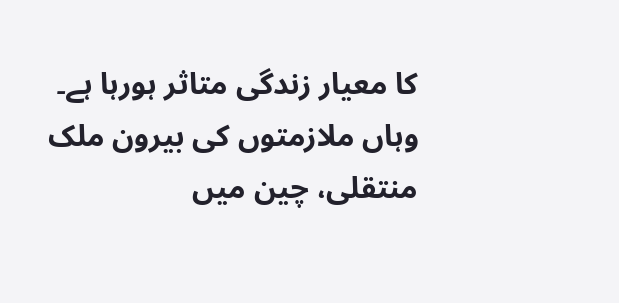کا معیار زندگی متاثر ہورہا ہے۔ وہاں ملازمتوں کی بیرون ملک منتقلی، چین میں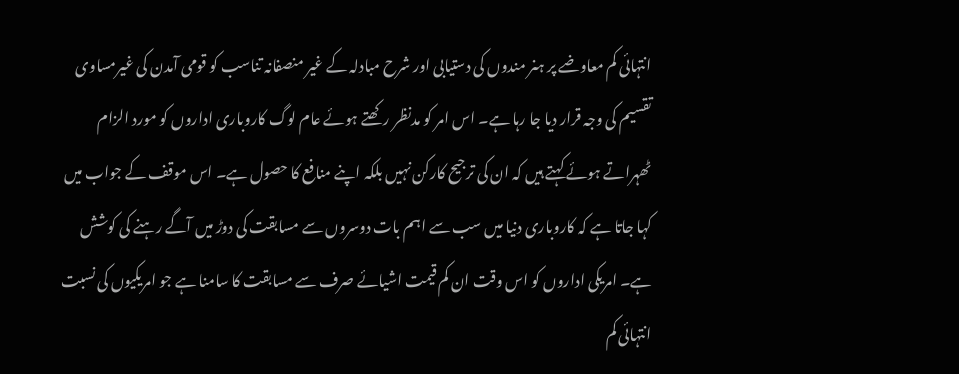انتہائی کم معاوضے پر ہنر مندوں کی دستیابی اور شرح مبادلہ کے غیر منصفانہ تناسب کو قومی آمدن کی غیرمساوی تقسیم کی وجہ قرار دیا جا رہا ہے۔ اس امر کو مدنظر رکھتے ہوئے عام لوگ کاروباری اداروں کو مورد الزام ٹھہراتے ہوئے کہتے ہیں کہ ان کی ترجیح کارکن نہیں بلکہ اپنے منافع کا حصول ہے۔ اس موقف کے جواب میں کہا جاتا ہے کہ کاروباری دنیا میں سب سے اہم بات دوسروں سے مسابقت کی دوڑ میں آگے رہنے کی کوشش ہے۔ امریکی اداروں کو اس وقت ان کم قیمت اشیائے صرف سے مسابقت کا سامنا ہے جو امریکیوں کی نسبت انتہائی کم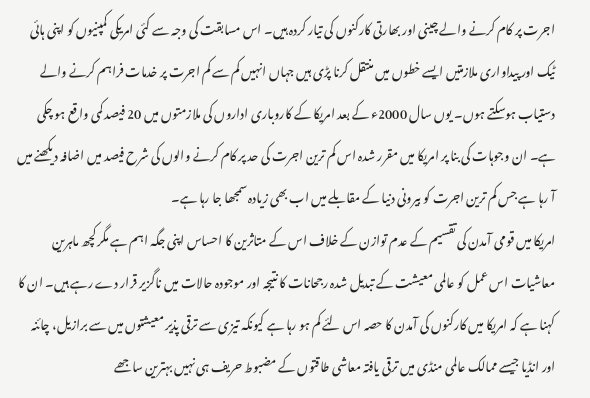اجرت پر کام کرنے والے چینی اور بھارتی کارکنوں کی تیار کردہ ہیں۔ اس مسابقت کی وجہ سے کئی امریکی کمپنیوں کو اپنی ہائی ٹیک اور پیداواری ملازمتیں ایسے خطوں میں منتقل کرنا پڑی ہیں جہاں انہیں کم سے کم اجرت پر خدمات فراہم کرنے والے دستیاب ہوسکتے ہوں۔ یوں سال 2000ء کے بعد امریکا کے کاروباری اداروں کی ملازمتوں میں 20 فیصد کمی واقع ہو چکی ہے۔ ان وجوہات کی بنا پر امریکا میں مقرر شدہ اس کم ترین اجرت کی حد پر کام کرنے والوں کی شرح فیصد میں اضافہ دیکھنے میں آ رہا ہے جس کم ترین اجرت کو بیرونی دنیا کے مقابلے میں اب بھی زیادہ سمجھا جا رہا ہے۔
امریکا میں قومی آمدن کی تقسیم کے عدم توازن کے خلاف اس کے متاثرین کا احساس اپنی جگہ اہم ہے مگر کچھ ماہرین معاشیات اس عمل کو عالمی معیشت کے تبدیل شدہ رجحانات کا نتیجہ اور موجودہ حالات میں ناگزیر قرار دے رہے ہیں۔ ان کا کہنا ہے کہ امریکا میں کارکنوں کی آمدن کا حصہ اس لئے کم ہو رہا ہے کیونکہ تیزی سے ترقی پذیر معیشتوں میں سے برازیل، چائنہ اور انڈیا جیسے ممالک عالمی منڈی میں ترقی یافتہ معاشی طاقتوں کے مضبوط حریف ہی نہیں بہترین ساجھے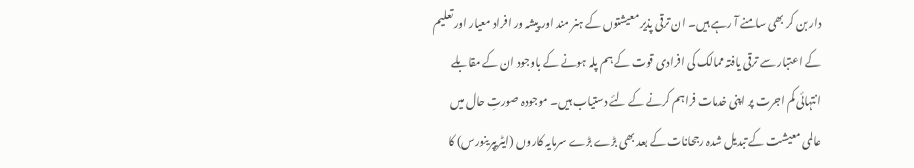دار بن کر بھی سامنے آ رہے ہیں۔ ان ترقی پذیر معیشتوں کے ہنر مند اور پیشہ ور افراد معیار اور تعلیم کے اعتبار سے ترقی یافتہ ممالک کی افرادی قوت کے ہم پلہ ہونے کے باوجود ان کے مقابلے انتہائی کم اجرت پر اپنی خدمات فراہم کرنے کے لئے دستیاب ہیں۔ موجودہ صورتِ حال میں عالمی معیشت کے تبدیل شدہ رجحانات کے بعد بھی بڑے بڑے سرمایہ کاروں (ایٹریپرینورس) کا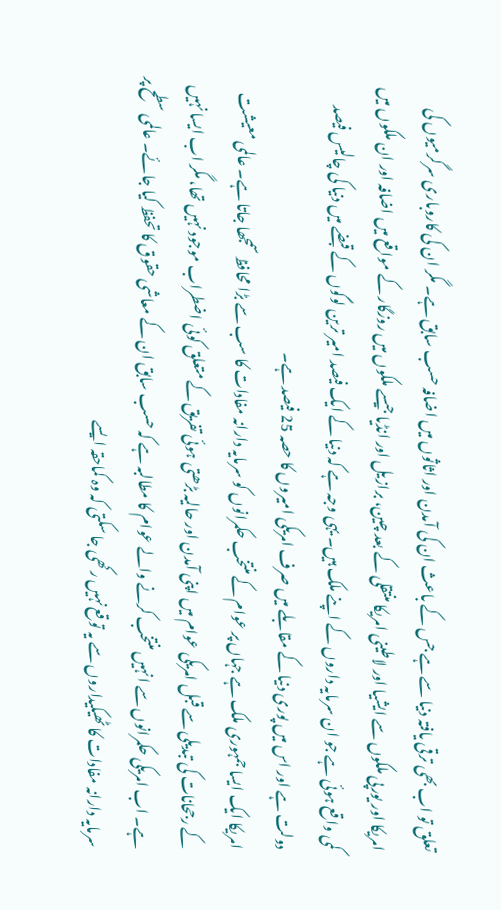تعلق تو اب بھی ترقی یافتہ دنیا سے ہے جس کے باعث ان کی آمدن اور اثاثوں میں اضافہ حسب سابق ہے۔ مگر ان کی کاروباری سرگرمیوں کی امریکا اور یورپی ملکوں سے ایشیا اور لاطینی امریکا منتقلی کے بعد چین، برازیل اور انڈیا جیسے ملکوں میں روزگار کے مواقع میں اضافہ اور ان ملکوں میں کمی واقع ہوئی ہے جو ان سرمایہ داروں کے اپنے ملک ہیں۔ یہی وجہ ہے کہ دنیا کے ایک فیصد امیر ترین لوگوں کے قبضے میں دنیا کی چالیس فیصد دولت ہے اور اس میں پوری دنیا کے مقابلے میں صرف امریکی امیروں کا حصہ 25 فیصد ہے۔
امریکا ایک ایسا جمہوری ملک ہے جہاں پر عوام کے منتخب حکمرانوں کو سرمایہ دارانہ مفادات کا سب سے بڑا محافظ سمجھا جاتا ہے۔ عالمی معیشت کے رجحانات کی تبدیلی سے قبل امریکی عوام میں اپنی آمدن اور حالیہ بڑھتی ہوئی تفریق کے متعلق کوئی اضطراب موجود نہیں تھا، مگر اب ایسا نہیں ہے۔ اب امریکی حکمرانوں سے انہیں منتخب کرنے والے عوام کا مطالبہ ہے کہ حسب سابق ان کے معاشی حقوق کا تحفظ کیا جائے۔ عالمی سطح پر سرمایہ دارانہ مفادات کا ٹھیکیداروں سے یہ توقع نہیں رکھی جا سکتی کہ وہ کماحقہ ایسے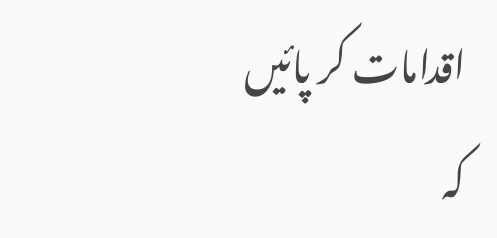اقدامات کر پائیں کہ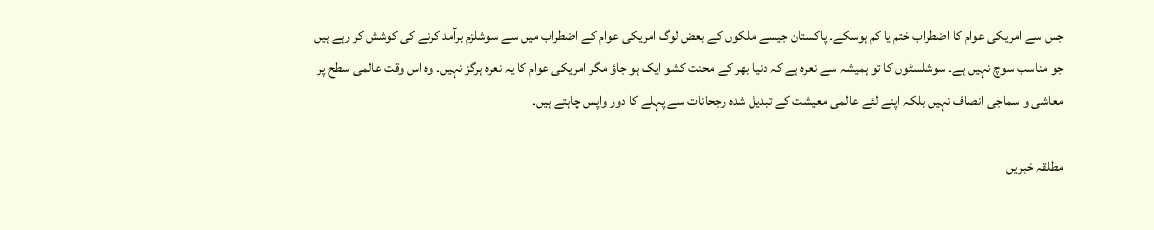جس سے امریکی عوام کا اضطراب ختم یا کم ہوسکے۔ پاکستان جیسے ملکوں کے بعض لوگ امریکی عوام کے اضطراب میں سے سوشلزم برآمد کرنے کی کوشش کر رہے ہیں جو مناسب سوچ نہیں ہے۔ سوشلسٹوں کا تو ہمیشہ سے نعرہ ہے کہ دنیا بھر کے محنت کشو ایک ہو جاؤ مگر امریکی عوام کا یہ نعرہ ہرگز نہیں۔ وہ اس وقت عالمی سطح پر معاشی و سماجی انصاف نہیں بلکہ اپنے لئے عالمی معیشت کے تبدیل شدہ رجحانات سے پہلے کا دور واپس چاہتے ہیں۔

مطلقہ خبریں